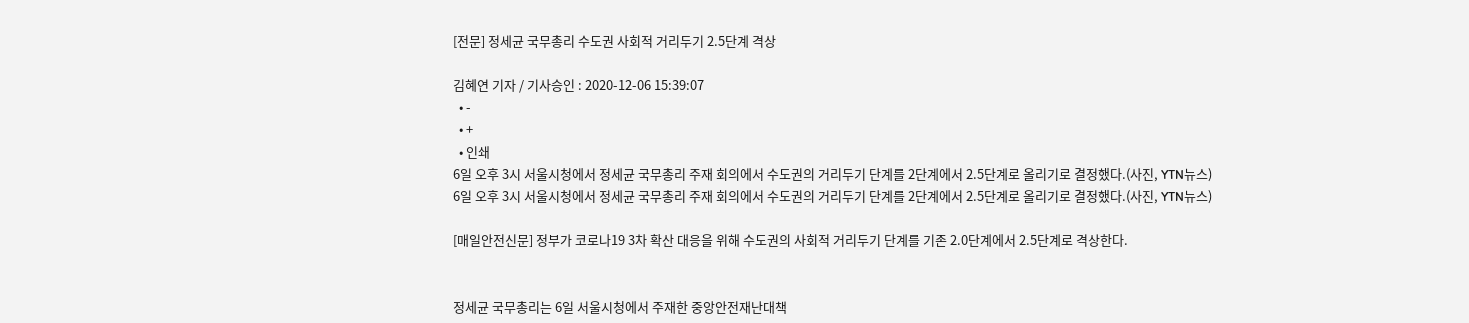[전문] 정세균 국무총리 수도권 사회적 거리두기 2.5단계 격상

김혜연 기자 / 기사승인 : 2020-12-06 15:39:07
  • -
  • +
  • 인쇄
6일 오후 3시 서울시청에서 정세균 국무총리 주재 회의에서 수도권의 거리두기 단계를 2단계에서 2.5단계로 올리기로 결정했다.(사진, YTN뉴스)
6일 오후 3시 서울시청에서 정세균 국무총리 주재 회의에서 수도권의 거리두기 단계를 2단계에서 2.5단계로 올리기로 결정했다.(사진, YTN뉴스)

[매일안전신문] 정부가 코로나19 3차 확산 대응을 위해 수도권의 사회적 거리두기 단계를 기존 2.0단계에서 2.5단계로 격상한다.


정세균 국무총리는 6일 서울시청에서 주재한 중앙안전재난대책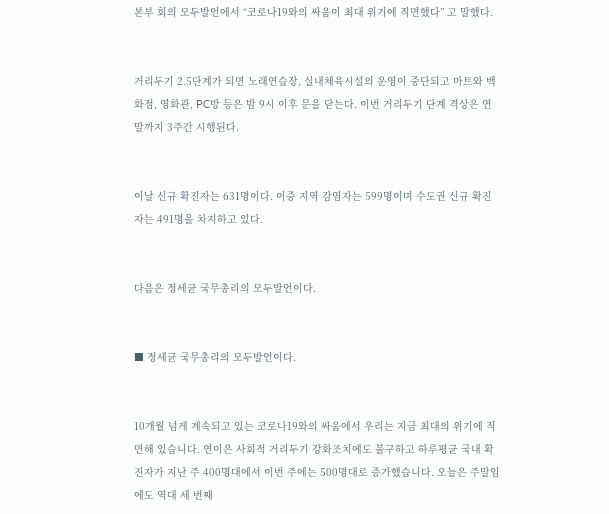본부 회의 모두발언에서 “코로나19와의 싸움이 최대 위기에 직면했다” 고 말했다.


거리두기 2.5단계가 되면 노래연습장, 실내체육시설의 운영이 중단되고 마트와 백화점, 영화관, PC방 등은 밤 9시 이후 문을 닫는다. 이번 거리두기 단계 격상은 연말까지 3주간 시행된다.


이날 신규 확진자는 631명이다. 이중 지역 감염자는 599명이며 수도권 신규 확진자는 491명을 차지하고 있다.


다음은 정세균 국무총리의 모두발언이다.


■ 정세균 국무총리의 모두발언이다.


10개월 넘게 계속되고 있는 코로나19와의 싸움에서 우리는 지금 최대의 위기에 직면해 있습니다. 연이은 사회적 거리두기 강화조치에도 불구하고 하루평균 국내 확진자가 지난 주 400명대에서 이번 주에는 500명대로 증가했습니다. 오늘은 주말임에도 역대 세 번째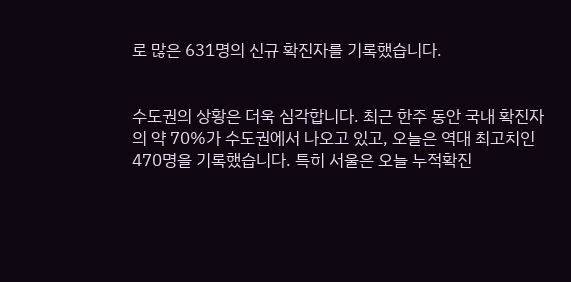로 많은 631명의 신규 확진자를 기록했습니다.


수도권의 상황은 더욱 심각합니다. 최근 한주 동안 국내 확진자의 약 70%가 수도권에서 나오고 있고, 오늘은 역대 최고치인 470명을 기록했습니다. 특히 서울은 오늘 누적확진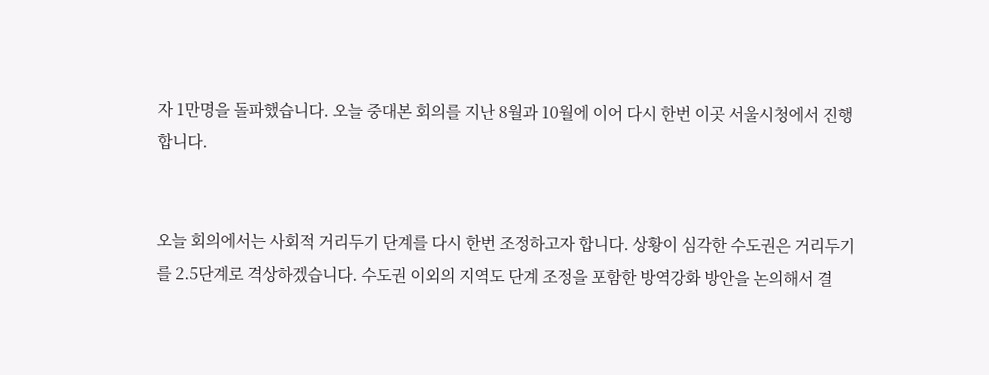자 1만명을 돌파했습니다. 오늘 중대본 회의를 지난 8월과 10월에 이어 다시 한번 이곳 서울시청에서 진행합니다.


오늘 회의에서는 사회적 거리두기 단계를 다시 한번 조정하고자 합니다. 상황이 심각한 수도권은 거리두기를 2.5단계로 격상하겠습니다. 수도권 이외의 지역도 단계 조정을 포함한 방역강화 방안을 논의해서 결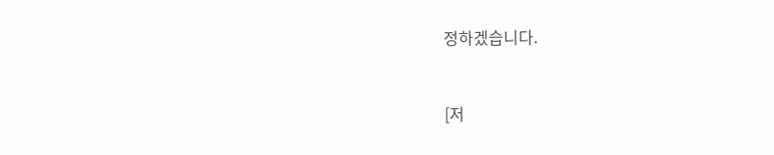정하겠습니다.


[저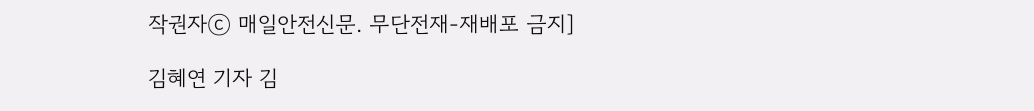작권자ⓒ 매일안전신문. 무단전재-재배포 금지]

김혜연 기자 김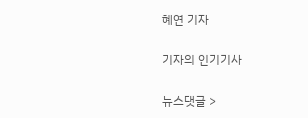혜연 기자

기자의 인기기사

뉴스댓글 >